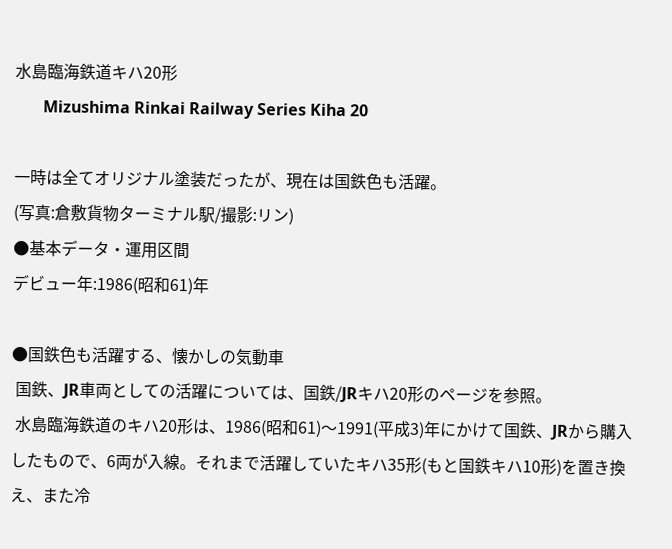水島臨海鉄道キハ20形
       Mizushima Rinkai Railway Series Kiha 20

一時は全てオリジナル塗装だったが、現在は国鉄色も活躍。
(写真:倉敷貨物ターミナル駅/撮影:リン)
●基本データ・運用区間
デビュー年:1986(昭和61)年

●国鉄色も活躍する、懐かしの気動車
 国鉄、JR車両としての活躍については、国鉄/JRキハ20形のページを参照。
 水島臨海鉄道のキハ20形は、1986(昭和61)〜1991(平成3)年にかけて国鉄、JRから購入したもので、6両が入線。それまで活躍していたキハ35形(もと国鉄キハ10形)を置き換え、また冷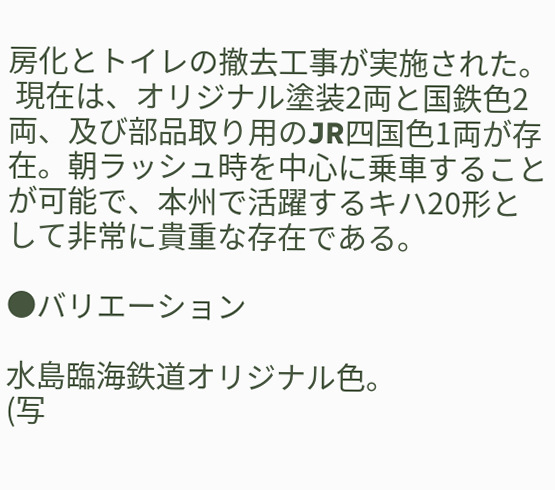房化とトイレの撤去工事が実施された。
 現在は、オリジナル塗装2両と国鉄色2両、及び部品取り用のJR四国色1両が存在。朝ラッシュ時を中心に乗車することが可能で、本州で活躍するキハ20形として非常に貴重な存在である。

●バリエーション

水島臨海鉄道オリジナル色。
(写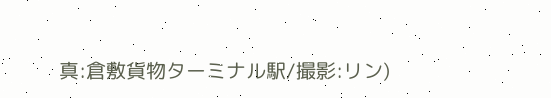真:倉敷貨物ターミナル駅/撮影:リン)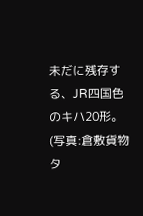未だに残存する、JR四国色のキハ20形。
(写真:倉敷貨物タ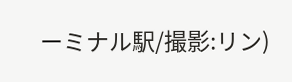ーミナル駅/撮影:リン)